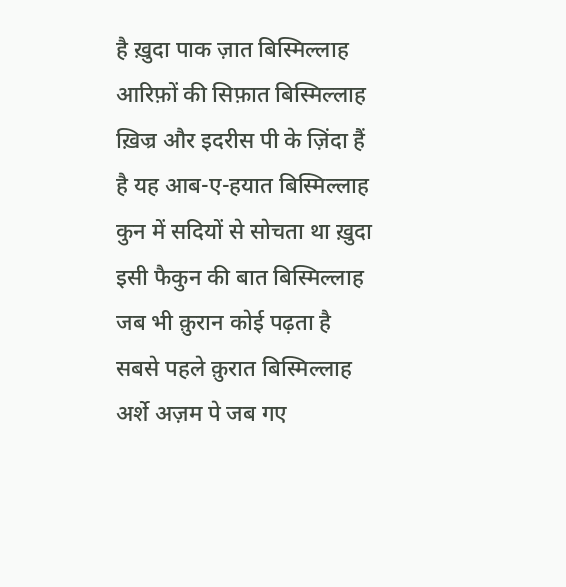है ख़ुदा पाक ज़ात बिस्मिल्लाह
आरिफ़ों की सिफ़ात बिस्मिल्लाह
ख़िज्र और इदरीस पी के ज़िंदा हैं
है यह आब-ए-हयात बिस्मिल्लाह
कुन में सदियों से सोचता था ख़ुदा
इसी फैकुन की बात बिस्मिल्लाह
जब भी क़ुरान कोई पढ़ता है
सबसे पहले क़ुरात बिस्मिल्लाह
अर्शे अज़म पे जब गए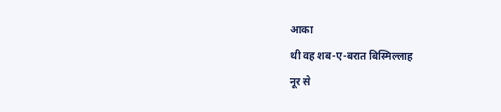आका
थी वह शब-ए-बरात बिस्मिल्लाह
नूर से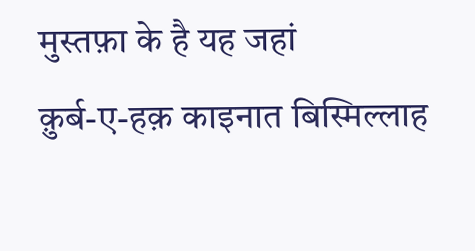मुस्तफ़ा के है यह जहां
क़ुर्ब-ए-हक़ काइनात बिस्मिल्लाह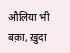औलिया भी बक़ा, ख़ुदा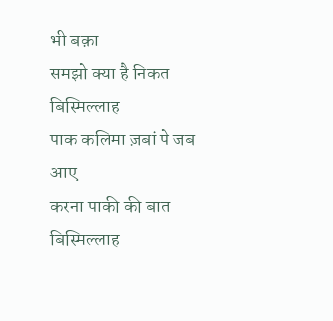भी बक़ा
समझो क्या है निकत बिस्मिल्लाह
पाक कलिमा ज़बां पे जब आए
करना पाकी की बात बिस्मिल्लाह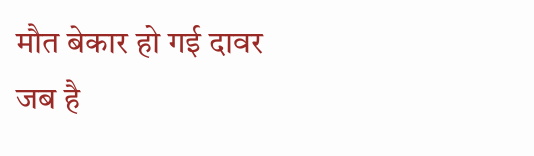मौत बेकार हो गई दावर
जब है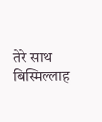तेरे साथ बिस्मिल्लाह